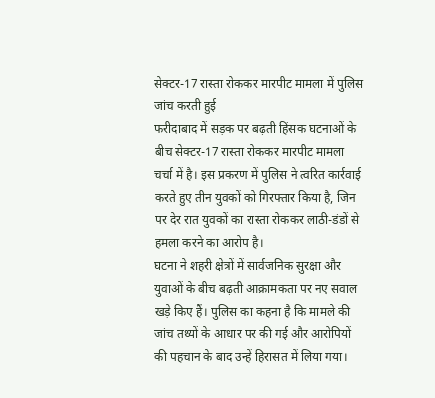सेक्टर-17 रास्ता रोककर मारपीट मामला में पुलिस जांच करती हुई
फरीदाबाद में सड़क पर बढ़ती हिंसक घटनाओं के बीच सेक्टर-17 रास्ता रोककर मारपीट मामला चर्चा में है। इस प्रकरण में पुलिस ने त्वरित कार्रवाई करते हुए तीन युवकों को गिरफ्तार किया है, जिन पर देर रात युवकों का रास्ता रोककर लाठी-डंडों से हमला करने का आरोप है।
घटना ने शहरी क्षेत्रों में सार्वजनिक सुरक्षा और युवाओं के बीच बढ़ती आक्रामकता पर नए सवाल खड़े किए हैं। पुलिस का कहना है कि मामले की जांच तथ्यों के आधार पर की गई और आरोपियों की पहचान के बाद उन्हें हिरासत में लिया गया।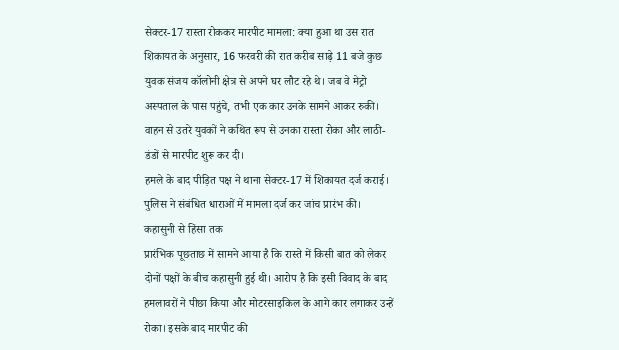सेक्टर-17 रास्ता रोककर मारपीट मामला: क्या हुआ था उस रात
शिकायत के अनुसार, 16 फरवरी की रात करीब साढ़े 11 बजे कुछ युवक संजय कॉलोनी क्षेत्र से अपने घर लौट रहे थे। जब वे मेट्रो अस्पताल के पास पहुंचे, तभी एक कार उनके सामने आकर रुकी। वाहन से उतरे युवकों ने कथित रूप से उनका रास्ता रोका और लाठी-डंडों से मारपीट शुरू कर दी।
हमले के बाद पीड़ित पक्ष ने थाना सेक्टर-17 में शिकायत दर्ज कराई। पुलिस ने संबंधित धाराओं में मामला दर्ज कर जांच प्रारंभ की।
कहासुनी से हिंसा तक
प्रारंभिक पूछताछ में सामने आया है कि रास्ते में किसी बात को लेकर दोनों पक्षों के बीच कहासुनी हुई थी। आरोप है कि इसी विवाद के बाद हमलावरों ने पीछा किया और मोटरसाइकिल के आगे कार लगाकर उन्हें रोका। इसके बाद मारपीट की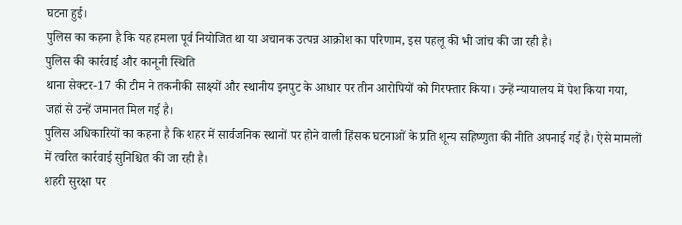घटना हुई।
पुलिस का कहना है कि यह हमला पूर्व नियोजित था या अचानक उत्पन्न आक्रोश का परिणाम, इस पहलू की भी जांच की जा रही है।
पुलिस की कार्रवाई और कानूनी स्थिति
थाना सेक्टर-17 की टीम ने तकनीकी साक्ष्यों और स्थानीय इनपुट के आधार पर तीन आरोपियों को गिरफ्तार किया। उन्हें न्यायालय में पेश किया गया, जहां से उन्हें जमानत मिल गई है।
पुलिस अधिकारियों का कहना है कि शहर में सार्वजनिक स्थानों पर होने वाली हिंसक घटनाओं के प्रति शून्य सहिष्णुता की नीति अपनाई गई है। ऐसे मामलों में त्वरित कार्रवाई सुनिश्चित की जा रही है।
शहरी सुरक्षा पर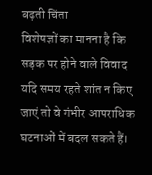बढ़ती चिंता
विशेषज्ञों का मानना है कि सड़क पर होने वाले विवाद यदि समय रहते शांत न किए जाएं तो वे गंभीर आपराधिक घटनाओं में बदल सकते हैं।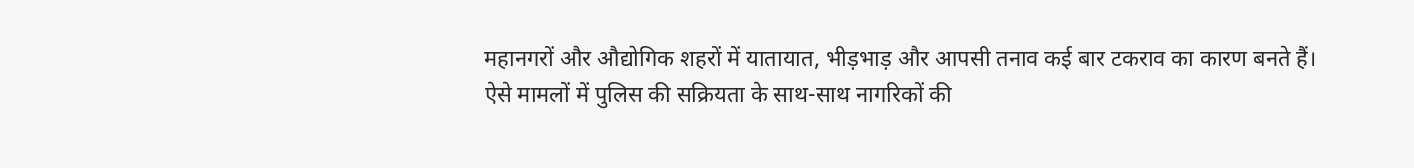महानगरों और औद्योगिक शहरों में यातायात, भीड़भाड़ और आपसी तनाव कई बार टकराव का कारण बनते हैं।
ऐसे मामलों में पुलिस की सक्रियता के साथ-साथ नागरिकों की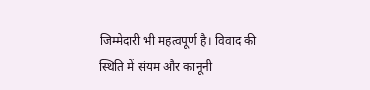जिम्मेदारी भी महत्वपूर्ण है। विवाद की स्थिति में संयम और कानूनी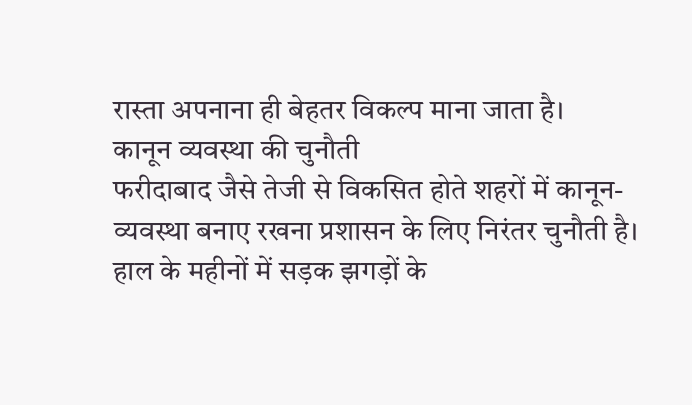रास्ता अपनाना ही बेहतर विकल्प माना जाता है।
कानून व्यवस्था की चुनौती
फरीदाबाद जैसे तेजी से विकसित होते शहरों में कानून-व्यवस्था बनाए रखना प्रशासन के लिए निरंतर चुनौती है। हाल के महीनों में सड़क झगड़ों के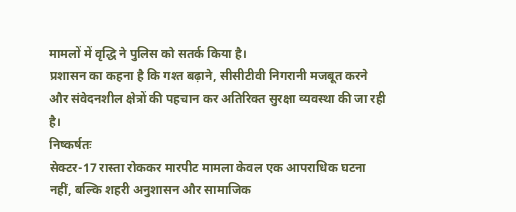मामलों में वृद्धि ने पुलिस को सतर्क किया है।
प्रशासन का कहना है कि गश्त बढ़ाने, सीसीटीवी निगरानी मजबूत करने और संवेदनशील क्षेत्रों की पहचान कर अतिरिक्त सुरक्षा व्यवस्था की जा रही है।
निष्कर्षतः
सेक्टर-17 रास्ता रोककर मारपीट मामला केवल एक आपराधिक घटना नहीं, बल्कि शहरी अनुशासन और सामाजिक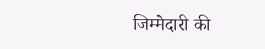जिम्मेदारी की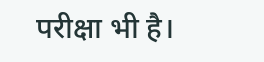परीक्षा भी है।